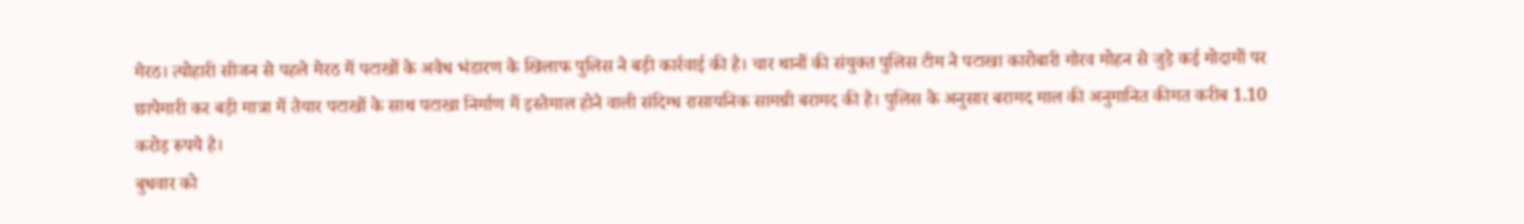मेरठ। त्योहारी सीजन से पहले मेरठ में पटाखों के अवैध भंडारण के खिलाफ पुलिस ने बड़ी कार्रवाई की है। चार थानों की संयुक्त पुलिस टीम ने पटाखा कारोबारी गौरव मोहन से जुड़े कई गोदामों पर छापेमारी कर बड़ी मात्रा में तैयार पटाखों के साथ पटाखा निर्माण में इस्तेमाल होने वाली संदिग्ध रासायनिक सामग्री बरामद की है। पुलिस के अनुसार बरामद माल की अनुमानित कीमत करीब 1.10 करोड़ रुपये है।
बुधवार को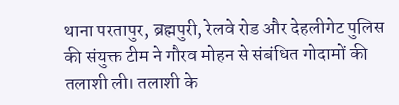थाना परतापुर, ब्रह्मपुरी, रेलवे रोड और देहलीगेट पुलिस की संयुक्त टीम ने गौरव मोहन से संबंधित गोदामों की तलाशी ली। तलाशी के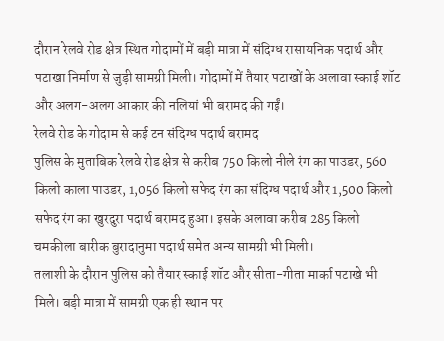दौरान रेलवे रोड क्षेत्र स्थित गोदामों में बड़ी मात्रा में संदिग्ध रासायनिक पदार्थ और पटाखा निर्माण से जुड़ी सामग्री मिली। गोदामों में तैयार पटाखों के अलावा स्काई शॉट और अलग-अलग आकार की नलियां भी बरामद की गईं।
रेलवे रोड के गोदाम से कई टन संदिग्ध पदार्थ बरामद
पुलिस के मुताबिक रेलवे रोड क्षेत्र से करीब 750 किलो नीले रंग का पाउडर, 560 किलो काला पाउडर, 1,056 किलो सफेद रंग का संदिग्ध पदार्थ और 1,500 किलो सफेद रंग का खुरदुरा पदार्थ बरामद हुआ। इसके अलावा करीब 285 किलो चमकीला बारीक बुरादानुमा पदार्थ समेत अन्य सामग्री भी मिली।
तलाशी के दौरान पुलिस को तैयार स्काई शॉट और सीता-गीता मार्का पटाखे भी मिले। बड़ी मात्रा में सामग्री एक ही स्थान पर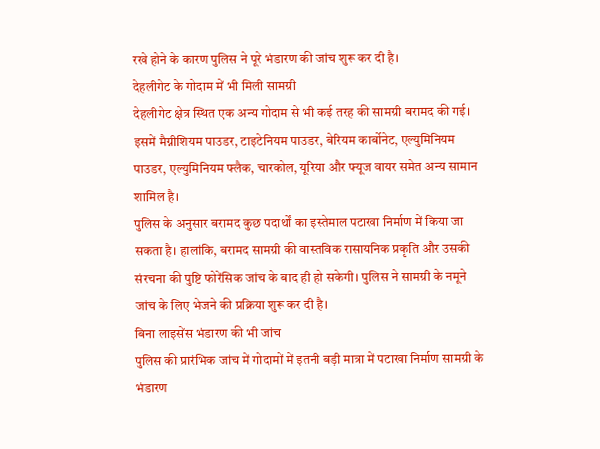रखे होने के कारण पुलिस ने पूरे भंडारण की जांच शुरू कर दी है।
देहलीगेट के गोदाम में भी मिली सामग्री
देहलीगेट क्षेत्र स्थित एक अन्य गोदाम से भी कई तरह की सामग्री बरामद की गई। इसमें मैग्नीशियम पाउडर, टाइटेनियम पाउडर, बेरियम कार्बोनेट, एल्युमिनियम पाउडर, एल्युमिनियम फ्लैक, चारकोल, यूरिया और फ्यूज वायर समेत अन्य सामान शामिल है।
पुलिस के अनुसार बरामद कुछ पदार्थों का इस्तेमाल पटाखा निर्माण में किया जा सकता है। हालांकि, बरामद सामग्री की वास्तविक रासायनिक प्रकृति और उसकी संरचना की पुष्टि फोरेंसिक जांच के बाद ही हो सकेगी। पुलिस ने सामग्री के नमूने जांच के लिए भेजने की प्रक्रिया शुरू कर दी है।
बिना लाइसेंस भंडारण की भी जांच
पुलिस की प्रारंभिक जांच में गोदामों में इतनी बड़ी मात्रा में पटाखा निर्माण सामग्री के भंडारण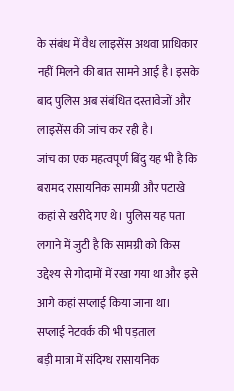के संबंध में वैध लाइसेंस अथवा प्राधिकार नहीं मिलने की बात सामने आई है। इसके बाद पुलिस अब संबंधित दस्तावेजों और लाइसेंस की जांच कर रही है।
जांच का एक महत्वपूर्ण बिंदु यह भी है कि बरामद रासायनिक सामग्री और पटाखे कहां से खरीदे गए थे। पुलिस यह पता लगाने में जुटी है कि सामग्री को किस उद्देश्य से गोदामों में रखा गया था और इसे आगे कहां सप्लाई किया जाना था।
सप्लाई नेटवर्क की भी पड़ताल
बड़ी मात्रा में संदिग्ध रासायनिक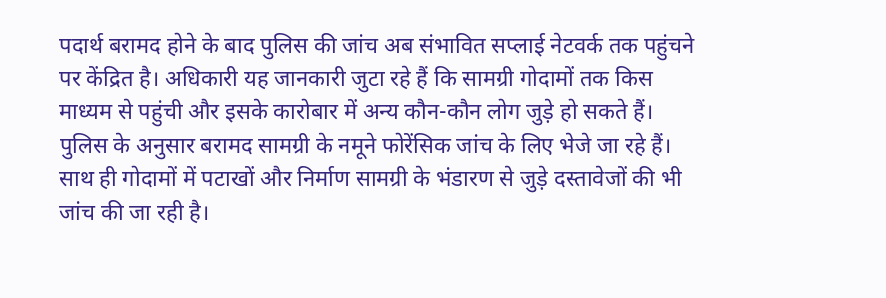पदार्थ बरामद होने के बाद पुलिस की जांच अब संभावित सप्लाई नेटवर्क तक पहुंचने पर केंद्रित है। अधिकारी यह जानकारी जुटा रहे हैं कि सामग्री गोदामों तक किस माध्यम से पहुंची और इसके कारोबार में अन्य कौन-कौन लोग जुड़े हो सकते हैं।
पुलिस के अनुसार बरामद सामग्री के नमूने फोरेंसिक जांच के लिए भेजे जा रहे हैं। साथ ही गोदामों में पटाखों और निर्माण सामग्री के भंडारण से जुड़े दस्तावेजों की भी जांच की जा रही है।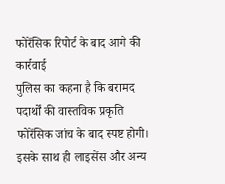फोरेंसिक रिपोर्ट के बाद आगे की कार्रवाई
पुलिस का कहना है कि बरामद पदार्थों की वास्तविक प्रकृति फोरेंसिक जांच के बाद स्पष्ट होगी। इसके साथ ही लाइसेंस और अन्य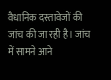वैधानिक दस्तावेजों की जांच की जा रही है। जांच में सामने आने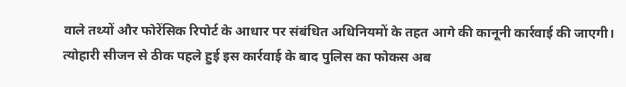वाले तथ्यों और फोरेंसिक रिपोर्ट के आधार पर संबंधित अधिनियमों के तहत आगे की कानूनी कार्रवाई की जाएगी।
त्योहारी सीजन से ठीक पहले हुई इस कार्रवाई के बाद पुलिस का फोकस अब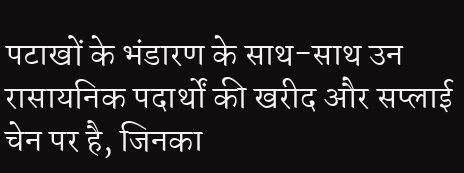पटाखों के भंडारण के साथ-साथ उन रासायनिक पदार्थों की खरीद और सप्लाई चेन पर है, जिनका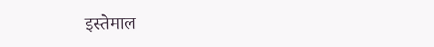इस्तेमाल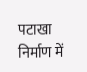पटाखा निर्माण में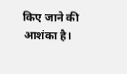किए जाने की आशंका है।